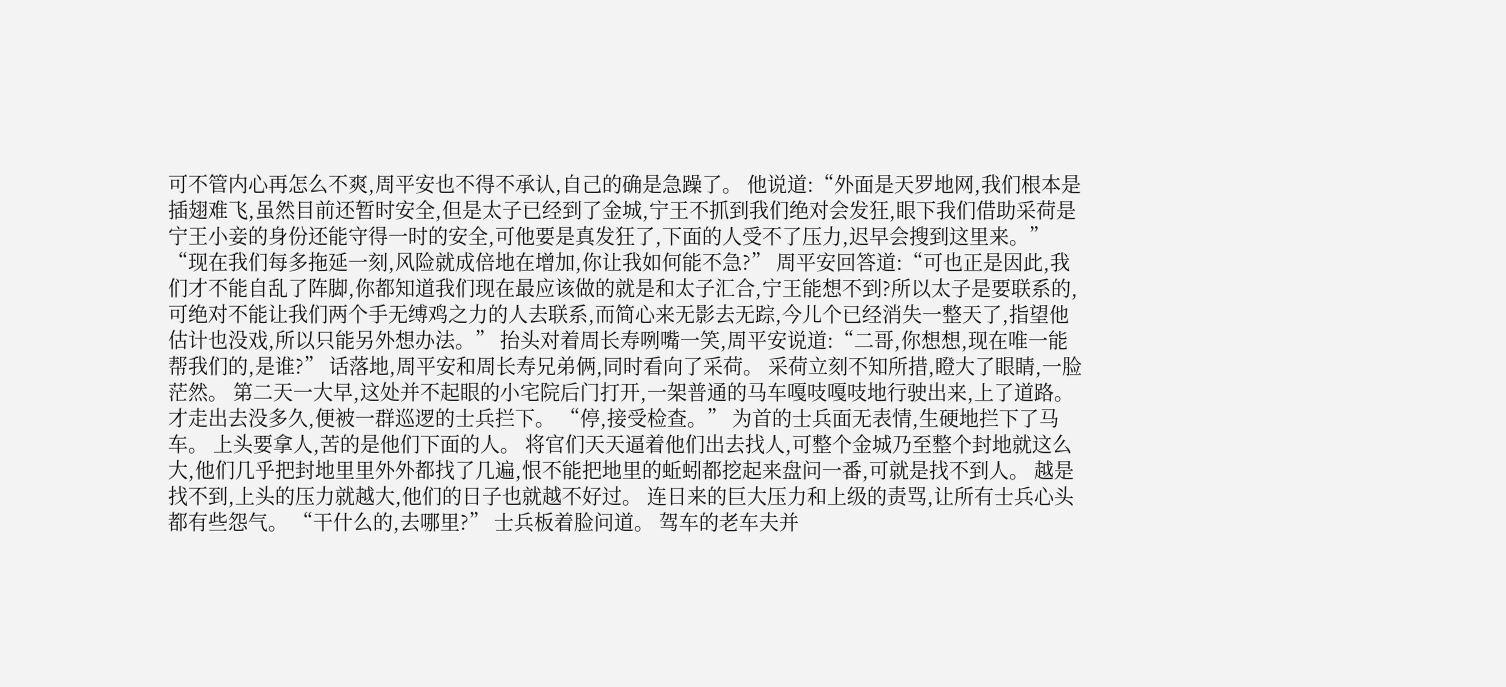可不管内心再怎么不爽,周平安也不得不承认,自己的确是急躁了。 他说道:“外面是天罗地网,我们根本是插翅难飞,虽然目前还暂时安全,但是太子已经到了金城,宁王不抓到我们绝对会发狂,眼下我们借助采荷是宁王小妾的身份还能守得一时的安全,可他要是真发狂了,下面的人受不了压力,迟早会搜到这里来。” “现在我们每多拖延一刻,风险就成倍地在增加,你让我如何能不急?” 周平安回答道:“可也正是因此,我们才不能自乱了阵脚,你都知道我们现在最应该做的就是和太子汇合,宁王能想不到?所以太子是要联系的,可绝对不能让我们两个手无缚鸡之力的人去联系,而简心来无影去无踪,今儿个已经消失一整天了,指望他估计也没戏,所以只能另外想办法。” 抬头对着周长寿咧嘴一笑,周平安说道:“二哥,你想想,现在唯一能帮我们的,是谁?” 话落地,周平安和周长寿兄弟俩,同时看向了采荷。 采荷立刻不知所措,瞪大了眼睛,一脸茫然。 第二天一大早,这处并不起眼的小宅院后门打开,一架普通的马车嘎吱嘎吱地行驶出来,上了道路。 才走出去没多久,便被一群巡逻的士兵拦下。 “停,接受检查。” 为首的士兵面无表情,生硬地拦下了马车。 上头要拿人,苦的是他们下面的人。 将官们天天逼着他们出去找人,可整个金城乃至整个封地就这么大,他们几乎把封地里里外外都找了几遍,恨不能把地里的蚯蚓都挖起来盘问一番,可就是找不到人。 越是找不到,上头的压力就越大,他们的日子也就越不好过。 连日来的巨大压力和上级的责骂,让所有士兵心头都有些怨气。 “干什么的,去哪里?” 士兵板着脸问道。 驾车的老车夫并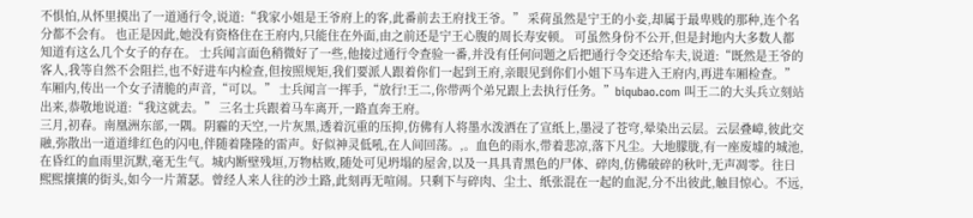不惧怕,从怀里摸出了一道通行令,说道:“我家小姐是王爷府上的客,此番前去王府找王爷。” 采荷虽然是宁王的小妾,却属于最卑贱的那种,连个名分都不会有。 也正是因此,她没有资格住在王府内,只能住在外面,由之前还是宁王心腹的周长寿安顿。 可虽然身份不公开,但是封地内大多数人都知道有这么几个女子的存在。 士兵闻言面色稍微好了一些,他接过通行令查验一番,并没有任何问题之后把通行令交还给车夫,说道:“既然是王爷的客人,我等自然不会阻拦,也不好进车内检查,但按照规矩,我们要派人跟着你们一起到王府,亲眼见到你们小姐下马车进入王府内,再进车厢检查。” 车厢内,传出一个女子清脆的声音,“可以。” 士兵闻言一挥手,“放行!王二,你带两个弟兄跟上去执行任务。”biqubao.com 叫王二的大头兵立刻站出来,恭敬地说道:“我这就去。” 三名士兵跟着马车离开,一路直奔王府。
三月,初春。南凰洲东部,一隅。阴霾的天空,一片灰黑,透着沉重的压抑,仿佛有人将墨水泼洒在了宣纸上,墨浸了苍穹,晕染出云层。云层叠嶂,彼此交融,弥散出一道道绯红色的闪电,伴随着隆隆的雷声。好似神灵低吼,在人间回荡。,。血色的雨水,带着悲凉,落下凡尘。大地朦胧,有一座废墟的城池,在昏红的血雨里沉默,毫无生气。城内断壁残垣,万物枯败,随处可见坍塌的屋舍,以及一具具青黑色的尸体、碎肉,仿佛破碎的秋叶,无声凋零。往日熙熙攘攘的街头,如今一片萧瑟。曾经人来人往的沙土路,此刻再无喧闹。只剩下与碎肉、尘土、纸张混在一起的血泥,分不出彼此,触目惊心。不远,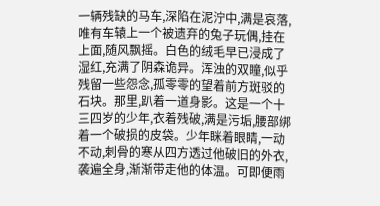一辆残缺的马车,深陷在泥泞中,满是哀落,唯有车辕上一个被遗弃的兔子玩偶,挂在上面,随风飘摇。白色的绒毛早已浸成了湿红,充满了阴森诡异。浑浊的双瞳,似乎残留一些怨念,孤零零的望着前方斑驳的石块。那里,趴着一道身影。这是一个十三四岁的少年,衣着残破,满是污垢,腰部绑着一个破损的皮袋。少年眯着眼睛,一动不动,刺骨的寒从四方透过他破旧的外衣,袭遍全身,渐渐带走他的体温。可即便雨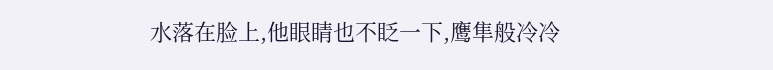水落在脸上,他眼睛也不眨一下,鹰隼般冷冷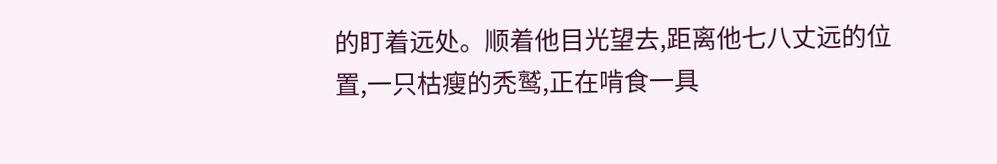的盯着远处。顺着他目光望去,距离他七八丈远的位置,一只枯瘦的秃鹫,正在啃食一具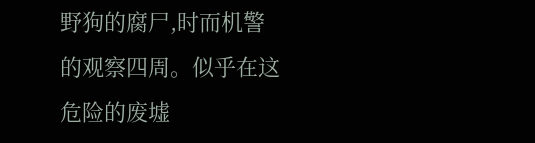野狗的腐尸,时而机警的观察四周。似乎在这危险的废墟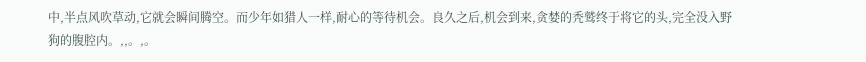中,半点风吹草动,它就会瞬间腾空。而少年如猎人一样,耐心的等待机会。良久之后,机会到来,贪婪的秃鹫终于将它的头,完全没入野狗的腹腔内。,,。,。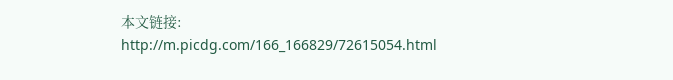本文链接:
http://m.picdg.com/166_166829/72615054.html